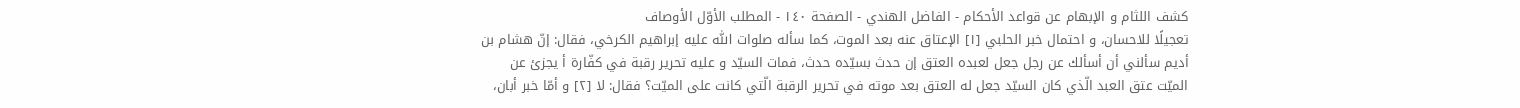كشف اللثام و الإبهام عن قواعد الأحكام - الفاضل الهندي - الصفحة ١٤٠ - المطلب الأوّل الأوصاف
تعجيلًا للاحسان، و احتمال خبر الحلبي [١] الإعتاق عنه بعد الموت، كما سأله صلوات اللّٰه عليه إبراهيم الكرخي، فقال: إنّ هشام بن أديم سألني أن أسألك عن رجل جعل لعبده العتق إن حدث بسيّده حدث، فمات السيّد و عليه تحرير رقبة في كفّارة أ يجزئ عن الميّت عتق العبد الّذي كان السيّد جعل له العتق بعد موته في تحرير الرقبة الّتي كانت على الميّت؟ فقال: لا [٢] و أمّا خبر أبان،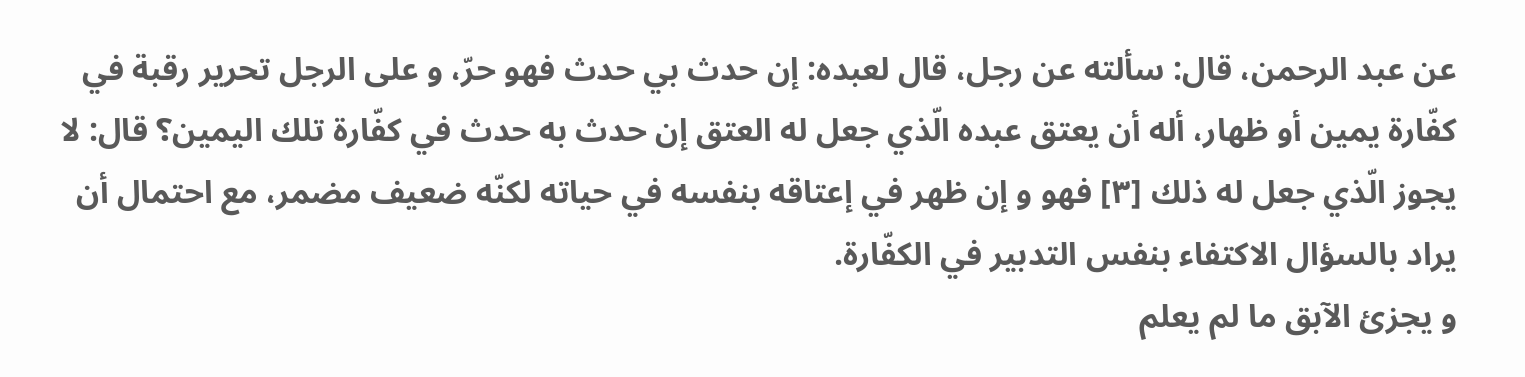عن عبد الرحمن، قال: سألته عن رجل، قال لعبده: إن حدث بي حدث فهو حرّ، و على الرجل تحرير رقبة في كفّارة يمين أو ظهار، أله أن يعتق عبده الّذي جعل له العتق إن حدث به حدث في كفّارة تلك اليمين؟ قال: لا يجوز الّذي جعل له ذلك [٣] فهو و إن ظهر في إعتاقه بنفسه في حياته لكنّه ضعيف مضمر، مع احتمال أن يراد بالسؤال الاكتفاء بنفس التدبير في الكفّارة.
و يجزئ الآبق ما لم يعلم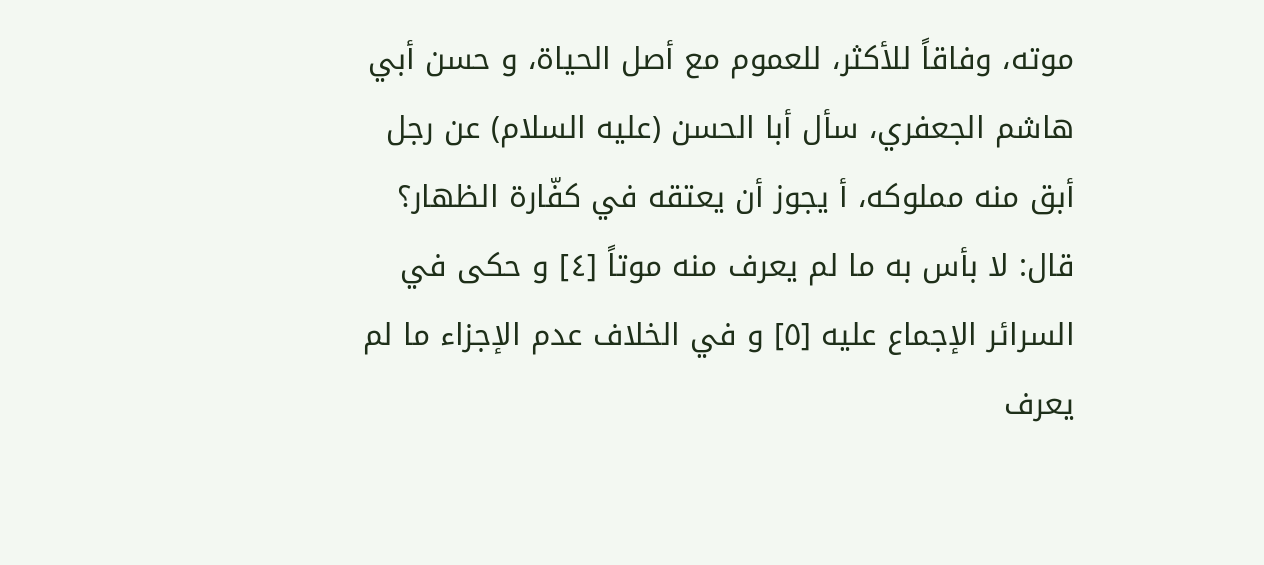موته، وفاقاً للأكثر، للعموم مع أصل الحياة، و حسن أبي هاشم الجعفري، سأل أبا الحسن (عليه السلام) عن رجل أبق منه مملوكه، أ يجوز أن يعتقه في كفّارة الظهار؟ قال: لا بأس به ما لم يعرف منه موتاً [٤] و حكى في السرائر الإجماع عليه [٥] و في الخلاف عدم الإجزاء ما لم يعرف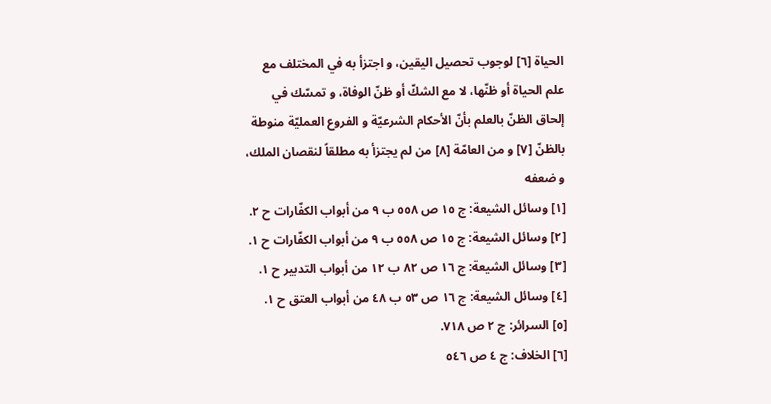الحياة [٦] لوجوب تحصيل اليقين، و اجتزأ به في المختلف مع علم الحياة أو ظنّها، لا مع الشكّ أو ظنّ الوفاة، و تمسّك في إلحاق الظنّ بالعلم بأنّ الأحكام الشرعيّة و الفروع العمليّة منوطة بالظنّ [٧] و من العامّة [٨] من لم يجتزأ به مطلقاً لنقصان الملك، و ضعفه
[١] وسائل الشيعة: ج ١٥ ص ٥٥٨ ب ٩ من أبواب الكفّارات ح ٢.
[٢] وسائل الشيعة: ج ١٥ ص ٥٥٨ ب ٩ من أبواب الكفّارات ح ١.
[٣] وسائل الشيعة: ج ١٦ ص ٨٢ ب ١٢ من أبواب التدبير ح ١.
[٤] وسائل الشيعة: ج ١٦ ص ٥٣ ب ٤٨ من أبواب العتق ح ١.
[٥] السرائر: ج ٢ ص ٧١٨.
[٦] الخلاف: ج ٤ ص ٥٤٦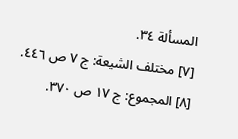المسألة ٣٤.
[٧] مختلف الشيعة: ج ٧ ص ٤٤٦.
[٨] المجموع: ج ١٧ ص ٣٧٠.